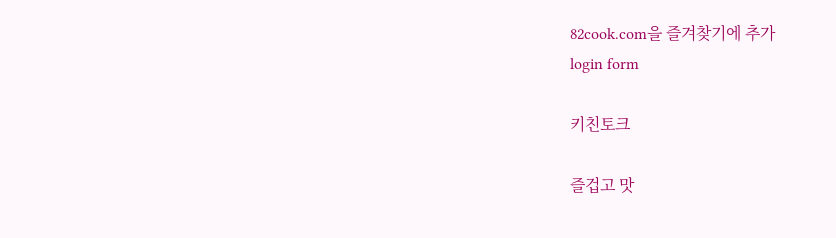82cook.com을 즐겨찾기에 추가
login form

키친토크

즐겁고 맛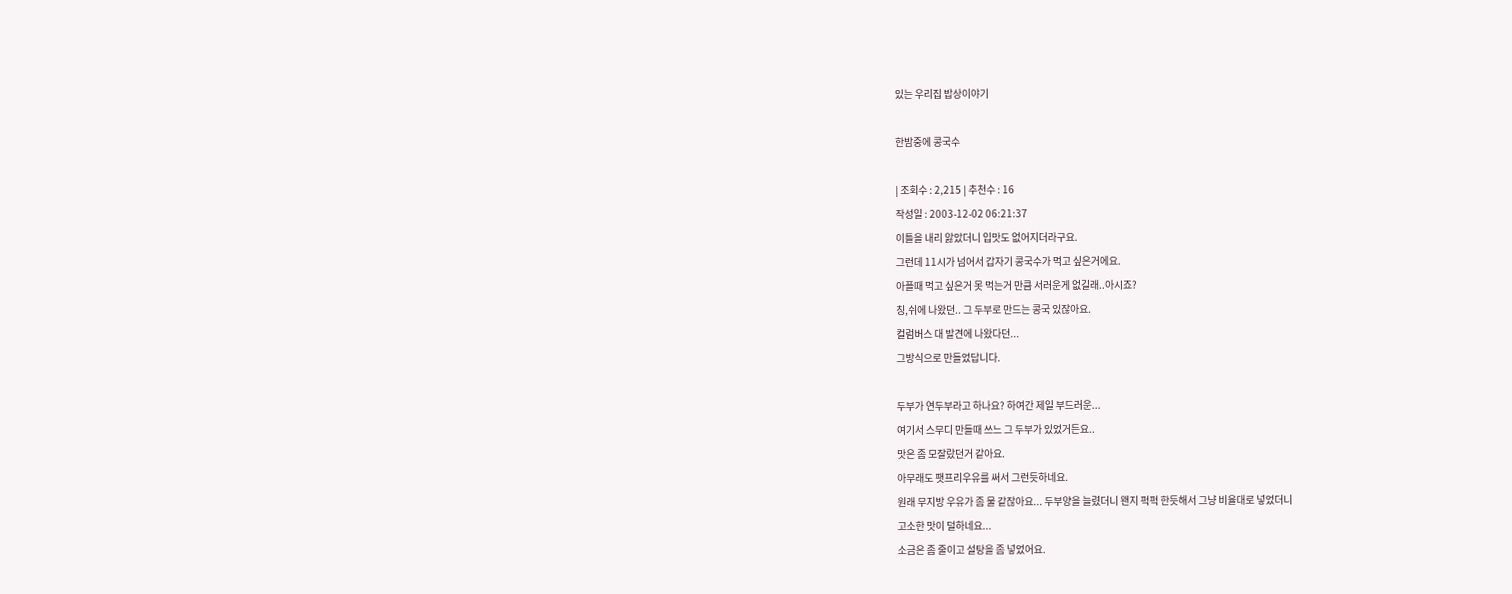있는 우리집 밥상이야기

한밤중에 콩국수

| 조회수 : 2,215 | 추천수 : 16
작성일 : 2003-12-02 06:21:37
이틀을 내리 앓았더니 입맛도 없어지더라구요.
그런데 11시가 넘어서 갑자기 콩국수가 먹고 싶은거에요.
아플때 먹고 싶은거 못 먹는거 만큼 서러운게 없길래..아시죠?
칭,쉬에 나왔던.. 그 두부로 만드는 콩국 있잖아요.
컬럼버스 대 발견에 나왔다던...
그방식으로 만들었답니다.

두부가 연두부라고 하나요? 하여간 제일 부드러운...
여기서 스무디 만들때 쓰느 그 두부가 있었거든요..
맛은 좀 모잘랐던거 같아요.
아무래도 팻프리우유를 써서 그런듯하네요.
원래 무지방 우유가 좀 물 같잖아요... 두부양을 늘렸더니 왠지 퍽퍽 한듯해서 그냥 비율대로 넣었더니
고소한 맛이 덜하네요...
소금은 좀 줄이고 설탕을 좀 넣었어요.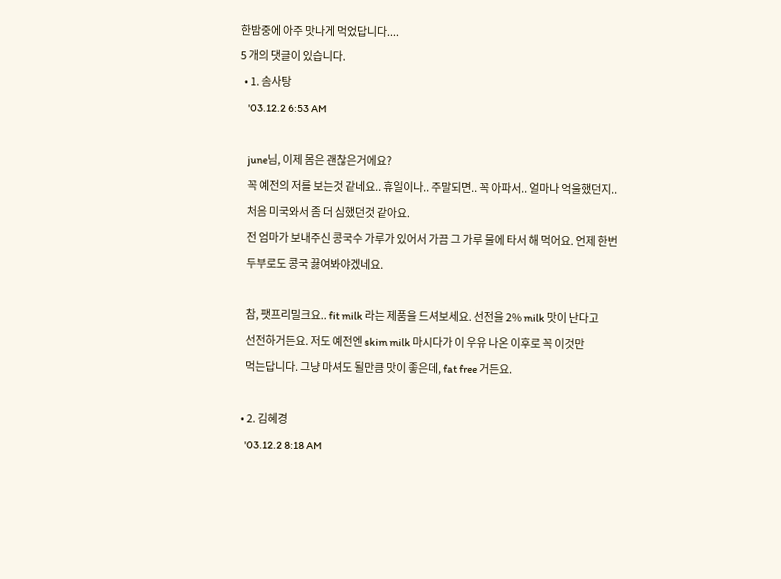한밤중에 아주 맛나게 먹었답니다....
5 개의 댓글이 있습니다.
  • 1. 솜사탕
    '03.12.2 6:53 AM

    june님, 이제 몸은 괜찮은거에요?
    꼭 예전의 저를 보는것 같네요.. 휴일이나.. 주말되면.. 꼭 아파서.. 얼마나 억울했던지..
    처음 미국와서 좀 더 심했던것 같아요.
    전 엄마가 보내주신 콩국수 가루가 있어서 가끔 그 가루 물에 타서 해 먹어요. 언제 한번
    두부로도 콩국 끓여봐야겠네요.

    참, 팻프리밀크요.. fit milk 라는 제품을 드셔보세요. 선전을 2% milk 맛이 난다고
    선전하거든요. 저도 예전엔 skim milk 마시다가 이 우유 나온 이후로 꼭 이것만
    먹는답니다. 그냥 마셔도 될만큼 맛이 좋은데, fat free 거든요.

  • 2. 김혜경
    '03.12.2 8:18 AM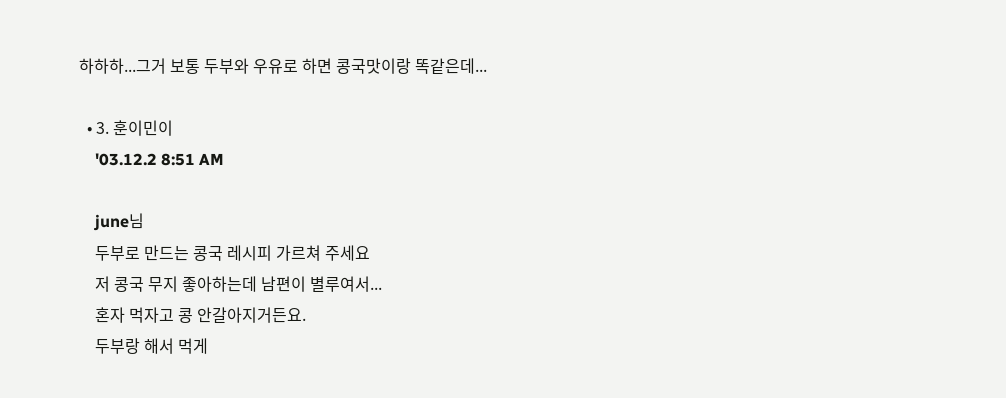하하하...그거 보통 두부와 우유로 하면 콩국맛이랑 똑같은데...

  • 3. 훈이민이
    '03.12.2 8:51 AM

    june님
    두부로 만드는 콩국 레시피 가르쳐 주세요
    저 콩국 무지 좋아하는데 남편이 별루여서...
    혼자 먹자고 콩 안갈아지거든요.
    두부랑 해서 먹게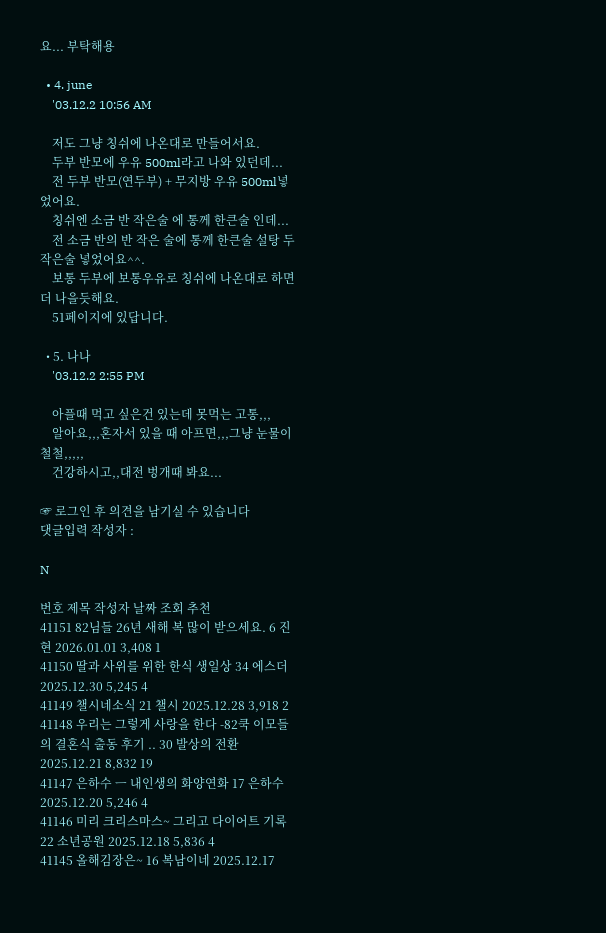요... 부탁해용

  • 4. june
    '03.12.2 10:56 AM

    저도 그냥 칭쉬에 나온대로 만들어서요.
    두부 반모에 우유 500ml라고 나와 있던데...
    전 두부 반모(연두부) + 무지방 우유 500ml넣었어요.
    칭쉬엔 소금 반 작은술 에 통께 한큰술 인데...
    전 소금 반의 반 작은 술에 통께 한큰술 설탕 두작은술 넣었어요^^.
    보통 두부에 보통우유로 칭쉬에 나온대로 하면 더 나을듯해요.
    51페이지에 있답니다.

  • 5. 나나
    '03.12.2 2:55 PM

    아플때 먹고 싶은건 있는데 못먹는 고통,,,
    알아요,,,혼자서 있을 때 아프면,,,그냥 눈물이 철철,,,,,
    건강하시고,,대전 벙개때 봐요...

☞ 로그인 후 의견을 남기실 수 있습니다
댓글입력 작성자 :

N

번호 제목 작성자 날짜 조회 추천
41151 82님들 26년 새해 복 많이 받으세요. 6 진현 2026.01.01 3,408 1
41150 딸과 사위를 위한 한식 생일상 34 에스더 2025.12.30 5,245 4
41149 챌시네소식 21 챌시 2025.12.28 3,918 2
41148 우리는 그렇게 사랑을 한다 -82쿡 이모들의 결혼식 출동 후기 .. 30 발상의 전환 2025.12.21 8,832 19
41147 은하수 ㅡ 내인생의 화양연화 17 은하수 2025.12.20 5,246 4
41146 미리 크리스마스~ 그리고 다이어트 기록 22 소년공원 2025.12.18 5,836 4
41145 올해김장은~ 16 복남이네 2025.12.17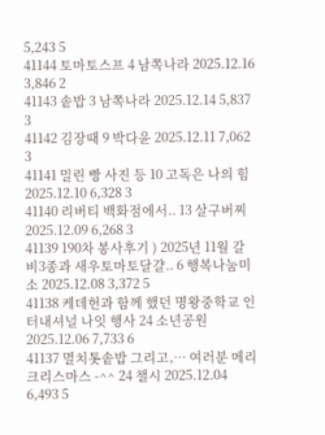5,243 5
41144 토마토스프 4 남쪽나라 2025.12.16 3,846 2
41143 솥밥 3 남쪽나라 2025.12.14 5,837 3
41142 김장때 9 박다윤 2025.12.11 7,062 3
41141 밀린 빵 사진 등 10 고독은 나의 힘 2025.12.10 6,328 3
41140 리버티 백화점에서.. 13 살구버찌 2025.12.09 6,268 3
41139 190차 봉사후기 ) 2025년 11월 갈비3종과 새우토마토달걀.. 6 행복나눔미소 2025.12.08 3,372 5
41138 케데헌과 함께 했던 명왕중학교 인터내셔널 나잇 행사 24 소년공원 2025.12.06 7,733 6
41137 멸치톳솥밥 그리고,… 여러분 메리 크리스마스 -^^ 24 챌시 2025.12.04 6,493 5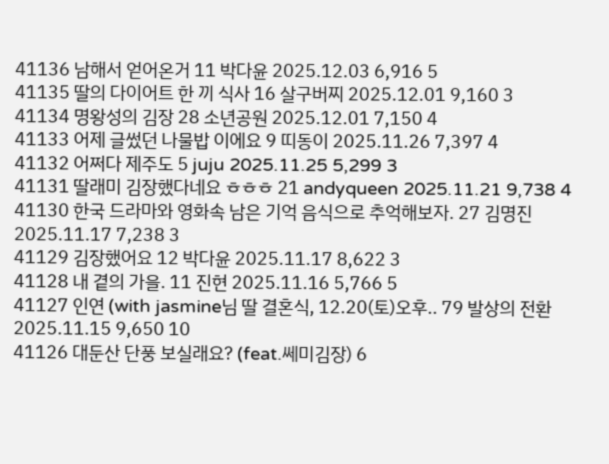41136 남해서 얻어온거 11 박다윤 2025.12.03 6,916 5
41135 딸의 다이어트 한 끼 식사 16 살구버찌 2025.12.01 9,160 3
41134 명왕성의 김장 28 소년공원 2025.12.01 7,150 4
41133 어제 글썼던 나물밥 이에요 9 띠동이 2025.11.26 7,397 4
41132 어쩌다 제주도 5 juju 2025.11.25 5,299 3
41131 딸래미 김장했다네요 ㅎㅎㅎ 21 andyqueen 2025.11.21 9,738 4
41130 한국 드라마와 영화속 남은 기억 음식으로 추억해보자. 27 김명진 2025.11.17 7,238 3
41129 김장했어요 12 박다윤 2025.11.17 8,622 3
41128 내 곁의 가을. 11 진현 2025.11.16 5,766 5
41127 인연 (with jasmine님 딸 결혼식, 12.20(토)오후.. 79 발상의 전환 2025.11.15 9,650 10
41126 대둔산 단풍 보실래요? (feat.쎄미김장) 6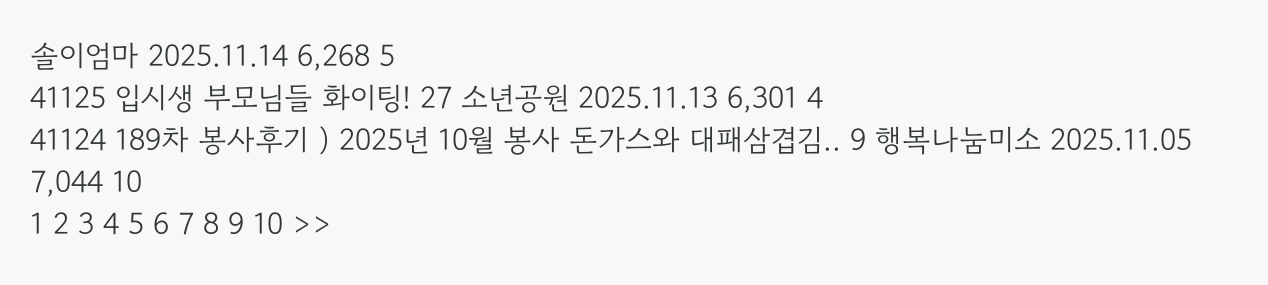솔이엄마 2025.11.14 6,268 5
41125 입시생 부모님들 화이팅! 27 소년공원 2025.11.13 6,301 4
41124 189차 봉사후기 ) 2025년 10월 봉사 돈가스와 대패삼겹김.. 9 행복나눔미소 2025.11.05 7,044 10
1 2 3 4 5 6 7 8 9 10 >>